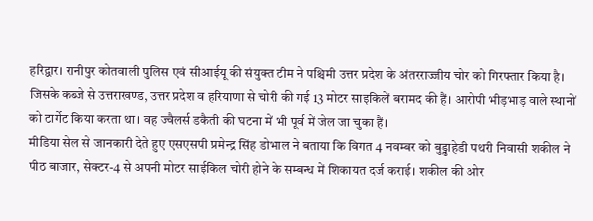हरिद्वार। रानीपुर कोतवाली पुलिस एवं सीआईयू की संयुक्त टीम ने पश्चिमी उत्तर प्रदेश के अंतरराज्जीय चोर को गिरफ्तार किया है। जिसके कब्जे से उत्तराखण्ड, उत्तर प्रदेश व हरियाणा से चोरी की गई 13 मोटर साइकिलें बरामद की हैं। आरोपी भीड़भाड़ वाले स्थानों को टार्गेट किया करता था। वह ज्वैलर्स डकैती की घटना में भी पूर्व में जेल जा चुका हैं।
मीडिया सेल से जानकारी देते हुए एसएसपी प्रमेन्द्र सिंह डोभाल ने बताया कि विगत 4 नवम्बर को बुड्ढाहेडी पथरी निवासी शकील ने पीठ बाजार, सेक्टर-4 से अपनी मोटर साईकिल चोरी होने के सम्बन्ध में शिकायत दर्ज कराई। शकील की ओर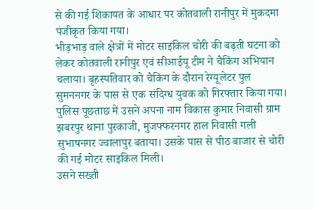से की गई शिकायत के आधार पर कोतवाली रानीपुर में मुकदमा पंजीकृत किया गया।
भीड़भाड़ वाले क्षेत्रों में मोटर साइकिल चोरी की बढ़ती घटना को लेकर कोतवाली रानीपुर एवं सीआईयू टीम ने चैकिंग अभियान चलाया। बृहस्पतिवार को चैकिंग के दौरान रेग्यूलेटर पुल सुमननगर के पास से एक संदिग्ध युवक को गिरफ्तार किया गया। पुलिस पूछताछ में उसने अपना नाम विकास कुमार निवासी ग्राम झबरपुर थाना पुरकाजी, मुजफ्फरनगर हाल निवासी गली सुभाषनगर ज्वालापुर बताया। उसके पास से पीठ बाजार से चोरी की गई मोटर साइकिल मिली।
उसने सख्ती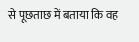से पूछताछ में बताया कि वह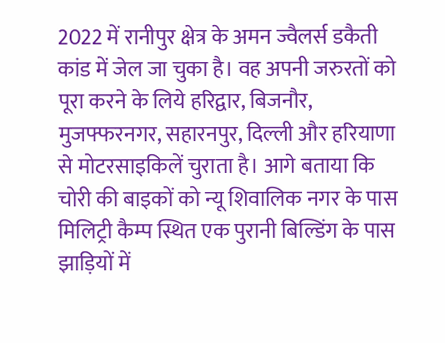2022 में रानीपुर क्षेत्र के अमन ज्वैलर्स डकैती कांड में जेल जा चुका है। वह अपनी जरुरतों को पूरा करने के लिये हरिद्वार, बिजनौर, मुजफ्फरनगर, सहारनपुर, दिल्ली और हरियाणा से मोटरसाइकिलें चुराता है। आगे बताया कि चोरी की बाइकों को न्यू शिवालिक नगर के पास मिलिट्री कैम्प स्थित एक पुरानी बिल्डिंग के पास झाड़ियों में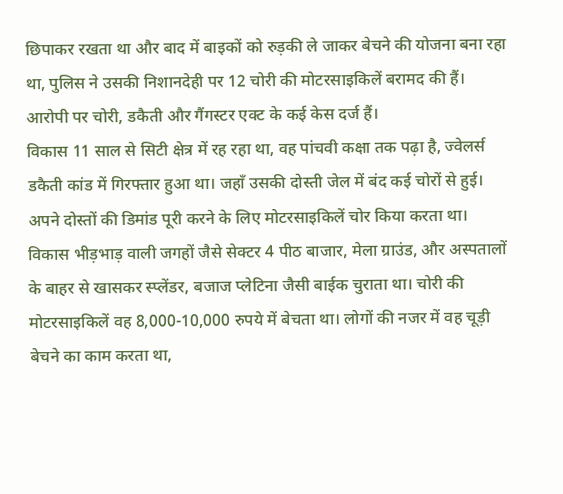छिपाकर रखता था और बाद में बाइकों को रुड़की ले जाकर बेचने की योजना बना रहा था, पुलिस ने उसकी निशानदेही पर 12 चोरी की मोटरसाइकिलें बरामद की हैं। आरोपी पर चोरी, डकैती और गैंगस्टर एक्ट के कई केस दर्ज हैं।
विकास 11 साल से सिटी क्षेत्र में रह रहा था, वह पांचवी कक्षा तक पढ़ा है, ज्वेलर्स डकैती कांड में गिरफ्तार हुआ था। जहाँ उसकी दोस्ती जेल में बंद कई चोरों से हुई। अपने दोस्तों की डिमांड पूरी करने के लिए मोटरसाइकिलें चोर किया करता था। विकास भीड़भाड़ वाली जगहों जैसे सेक्टर 4 पीठ बाजार, मेला ग्राउंड, और अस्पतालों के बाहर से खासकर स्प्लेंडर, बजाज प्लेटिना जैसी बाईक चुराता था। चोरी की मोटरसाइकिलें वह 8,000-10,000 रुपये में बेचता था। लोगों की नजर में वह चूड़ी बेचने का काम करता था,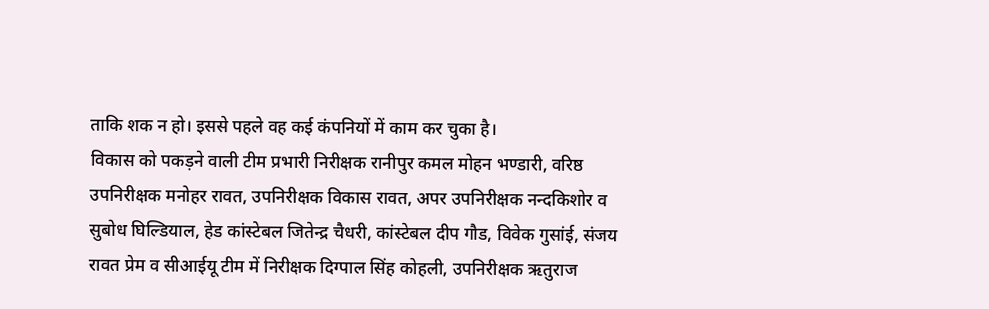ताकि शक न हो। इससे पहले वह कई कंपनियों में काम कर चुका है।
विकास को पकड़ने वाली टीम प्रभारी निरीक्षक रानीपुर कमल मोहन भण्डारी, वरिष्ठ उपनिरीक्षक मनोहर रावत, उपनिरीक्षक विकास रावत, अपर उपनिरीक्षक नन्दकिशोर व सुबोध घिल्डियाल, हेड कांस्टेबल जितेन्द्र चैधरी, कांस्टेबल दीप गौड, विवेक गुसांई, संजय रावत प्रेम व सीआईयू टीम में निरीक्षक दिग्पाल सिंह कोहली, उपनिरीक्षक ऋतुराज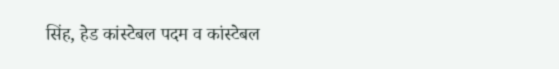सिंह, हेड कांस्टेबल पदम व कांस्टेबल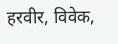हरवीर, विवेक,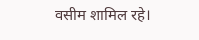वसीम शामिल रहे।